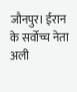जौनपुर। ईरान के सर्वोच्च नेता अली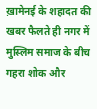ख़ामेनई के शहादत की खबर फैलते ही नगर में मुस्लिम समाज के बीच गहरा शोक और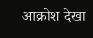आक्रोश देखा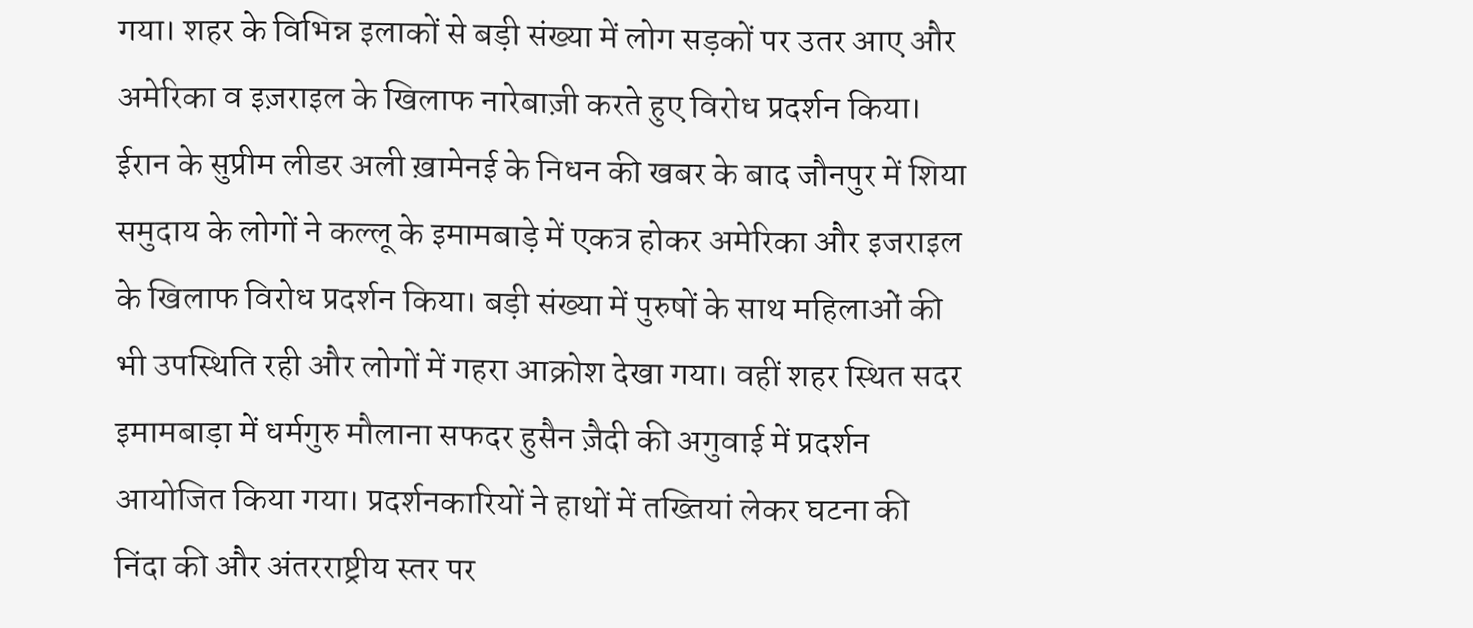गया। शहर के विभिन्न इलाकों से बड़ी संख्या में लोग सड़कों पर उतर आए और अमेरिका व इज़राइल के खिलाफ नारेबाज़ी करते हुए विरोध प्रदर्शन किया। ईरान के सुप्रीम लीडर अली ख़ामेनई के निधन की खबर के बाद जौनपुर में शिया समुदाय के लोगों ने कल्लू के इमामबाड़े में एकत्र होकर अमेरिका और इजराइल के खिलाफ विरोध प्रदर्शन किया। बड़ी संख्या में पुरुषों के साथ महिलाओं की भी उपस्थिति रही और लोगों में गहरा आक्रोश देखा गया। वहीं शहर स्थित सदर इमामबाड़ा में धर्मगुरु मौलाना सफदर हुसैन ज़ैदी की अगुवाई में प्रदर्शन आयोजित किया गया। प्रदर्शनकारियों ने हाथों में तख्तियां लेकर घटना की निंदा की और अंतरराष्ट्रीय स्तर पर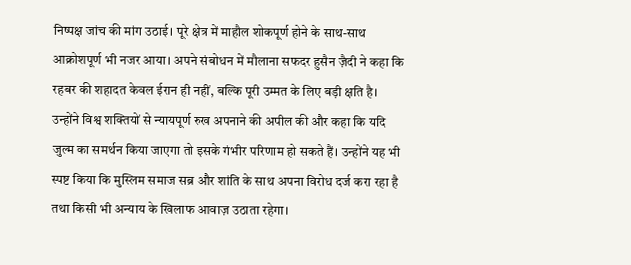निष्पक्ष जांच की मांग उठाई। पूरे क्षेत्र में माहौल शोकपूर्ण होने के साथ-साथ आक्रोशपूर्ण भी नजर आया। अपने संबोधन में मौलाना सफदर हुसैन ज़ैदी ने कहा कि रहबर की शहादत केवल ईरान ही नहीं, बल्कि पूरी उम्मत के लिए बड़ी क्षति है। उन्होंने विश्व शक्तियों से न्यायपूर्ण रुख अपनाने की अपील की और कहा कि यदि जुल्म का समर्थन किया जाएगा तो इसके गंभीर परिणाम हो सकते हैं। उन्होंने यह भी स्पष्ट किया कि मुस्लिम समाज सब्र और शांति के साथ अपना विरोध दर्ज करा रहा है तथा किसी भी अन्याय के खिलाफ आवाज़ उठाता रहेगा।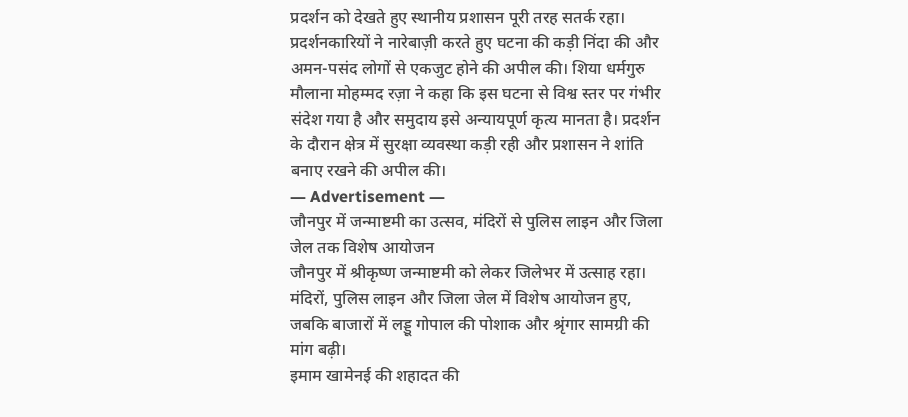प्रदर्शन को देखते हुए स्थानीय प्रशासन पूरी तरह सतर्क रहा। प्रदर्शनकारियों ने नारेबाज़ी करते हुए घटना की कड़ी निंदा की और अमन-पसंद लोगों से एकजुट होने की अपील की। शिया धर्मगुरु मौलाना मोहम्मद रज़ा ने कहा कि इस घटना से विश्व स्तर पर गंभीर संदेश गया है और समुदाय इसे अन्यायपूर्ण कृत्य मानता है। प्रदर्शन के दौरान क्षेत्र में सुरक्षा व्यवस्था कड़ी रही और प्रशासन ने शांति बनाए रखने की अपील की।
― Advertisement ―
जौनपुर में जन्माष्टमी का उत्सव, मंदिरों से पुलिस लाइन और जिला जेल तक विशेष आयोजन
जौनपुर में श्रीकृष्ण जन्माष्टमी को लेकर जिलेभर में उत्साह रहा। मंदिरों, पुलिस लाइन और जिला जेल में विशेष आयोजन हुए, जबकि बाजारों में लड्डू गोपाल की पोशाक और श्रृंगार सामग्री की मांग बढ़ी।
इमाम खामेनई की शहादत की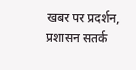खबर पर प्रदर्शन, प्रशासन सतर्क